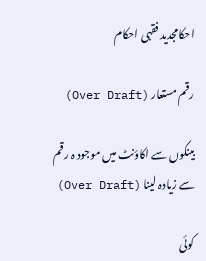احکامجدید فقہی احکام

رقم مستعار (Over Draft)

بینکوں سے اکاؤنٹ میں موجود ہ رقم سے زیادہ لینا (Over Draft)

کوئی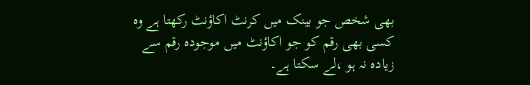بھی شخص جو بینک میں کرنٹ اکاؤنٹ رکھتا ہے وہ کسی بھی رقم کو جو اکاؤنٹ میں موجودہ رقم سے زیادہ نہ ہو ،لے سکتا ہے۔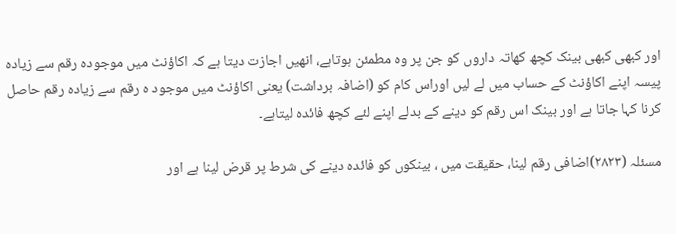اور کبھی کبھی بینک کچھ کھاتہ داروں کو جن پر وہ مطمئن ہوتاہے، انھیں اجازت دیتا ہے کہ اکاؤنٹ میں موجودہ رقم سے زیادہ پیسہ اپنے اکاؤنٹ کے حساب میں لے لیں اوراس کام کو (اضافہ برداشت) یعنی اکاؤنٹ میں موجود ہ رقم سے زیادہ رقم حاصل کرنا کہا جاتا ہے اور بینک اس رقم کو دینے کے بدلے اپنے لئے کچھ فائدہ لیتاہے۔

مسئلہ (۲۸۲۳)اضافی رقم لینا، حقیقت میں ، بینکوں کو فائدہ دینے کی شرط پر قرض لینا ہے اور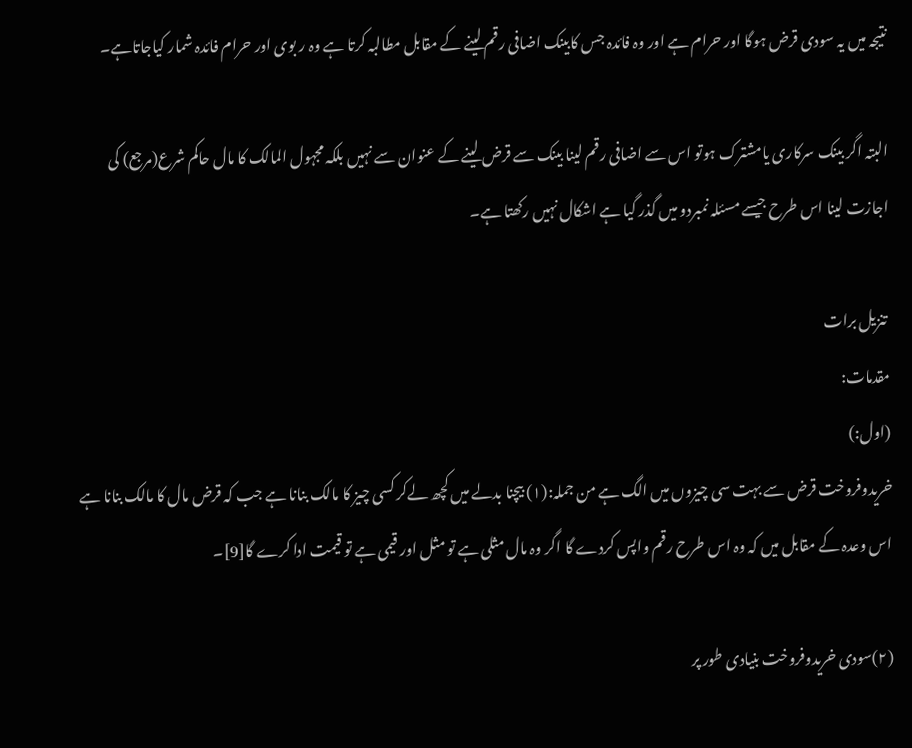نتیجہ میں یہ سودی قرض ہوگا اور حرام ہے اور وہ فائدہ جس کابینک اضافی رقم لینے کے مقابل مطالبہ کرتا ہے وہ ر بوی اور حرام فائدہ شمار کیاجاتاہے۔

البتہ اگر بینک سرکاری یامشترک ہوتو اس سے اضافی رقم لینا بینک سے قرض لینے کے عنوان سے نہیں بلکہ مجہول المالک کا مال حاکم شرع(مرجع) کی اجازت لینا اس طرح جیسے مسئلہ نمبردو میں گذر گیا ہے اشکال نہیں رکھتا ہے۔

 تنزیل برات
مقدمات:
(اول:)
خریدوفروخت قرض سے بہت سی چیزوں میں الگ ہے من جملہ:(۱) بیچنا بدلے میں کچھ لےکر کسی چیز کا مالک بنانا ہے جب کہ قرض مال کا مالک بنانا ہے اس وعدہ کے مقابل میں کہ وہ اس طرح رقم واپس کردے گا اگر وہ مال مثلی ہے تو مثل اور قیمی ہے تو قیمت ادا کرے گا[9]۔

(۲)سودی خریدوفروخت بنیادی طور پر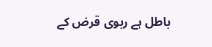باطل ہے ربوی قرض کے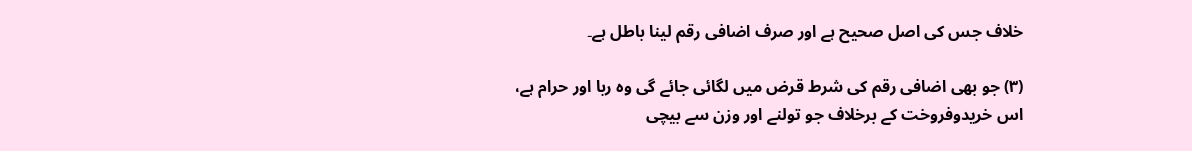خلاف جس کی اصل صحیح ہے اور صرف اضافی رقم لینا باطل ہے۔

(۳) جو بھی اضافی رقم کی شرط قرض میں لگائی جائے گی وہ ربا اور حرام ہے، اس خریدوفروخت کے برخلاف جو تولنے اور وزن سے بیچی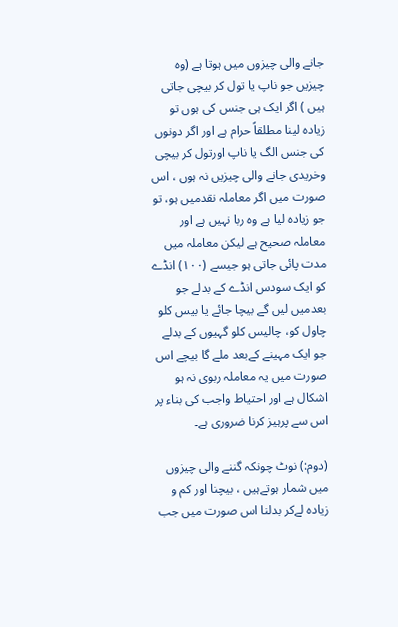جانے والی چیزوں میں ہوتا ہے (وہ چیزیں جو ناپ یا تول کر بیچی جاتی ہیں ) اگر ایک ہی جنس کی ہوں تو زیادہ لینا مطلقاً حرام ہے اور اگر دونوں کی جنس الگ یا ناپ اورتول کر بیچی وخریدی جانے والی چیزیں نہ ہوں ، اس صورت میں اگر معاملہ نقدمیں ہو، تو جو زیادہ لیا ہے وہ ربا نہیں ہے اور معاملہ صحیح ہے لیکن معاملہ میں مدت پائی جاتی ہو جیسے (۱۰۰) انڈے کو ایک سودس انڈے کے بدلے جو بعدمیں لیں گے بیچا جائے یا بیس کلو چاول کو، چالیس کلو گہیوں کے بدلے جو ایک مہینے کےبعد ملے گا بیچے اس صورت میں یہ معاملہ ربوی نہ ہو اشکال ہے اور احتیاط واجب کی بناء پر اس سے پرہیز کرنا ضروری ہے۔

(دوم:) نوٹ چونکہ گننے والی چیزوں میں شمار ہوتےہیں ، بیچنا اور کم و زیادہ لےکر بدلنا اس صورت میں جب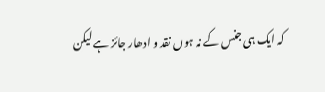کہ ایک ہی جنس کے نہ ہوں نقد و ادھار جائز ہے لیکن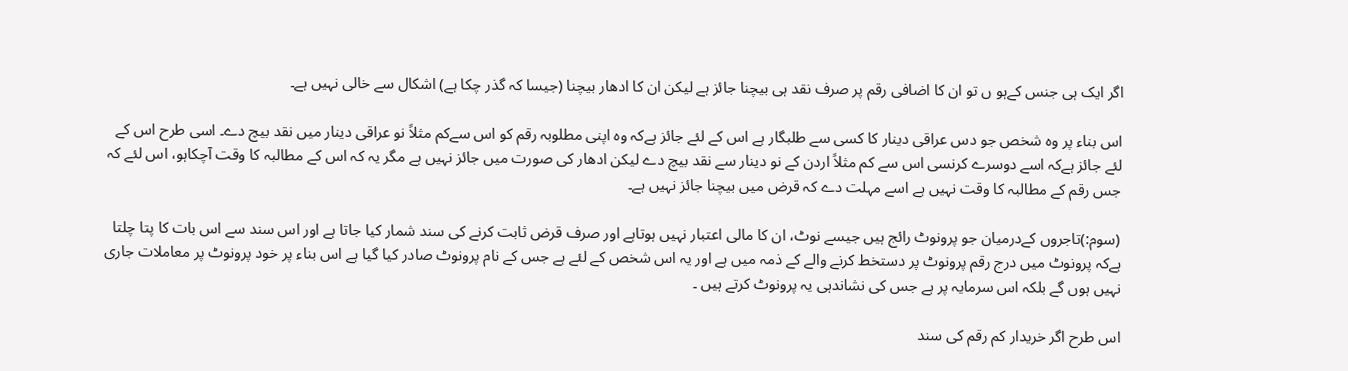اگر ایک ہی جنس کےہو ں تو ان کا اضافی رقم پر صرف نقد ہی بیچنا جائز ہے لیکن ان کا ادھار بیچنا (جیسا کہ گذر چکا ہے) اشکال سے خالی نہیں ہے۔

اس بناء پر وہ شخص جو دس عراقی دینار کا کسی سے طلبگار ہے اس کے لئے جائز ہےکہ وہ اپنی مطلوبہ رقم کو اس سےکم مثلاً نو عراقی دینار میں نقد بیچ دے۔ اسی طرح اس کے لئے جائز ہےکہ اسے دوسرے کرنسی اس سے کم مثلاً اردن کے نو دینار سے نقد بیچ دے لیکن ادھار کی صورت میں جائز نہیں ہے مگر یہ کہ اس کے مطالبہ کا وقت آچکاہو، اس لئے کہ جس رقم کے مطالبہ کا وقت نہیں ہے اسے مہلت دے کہ قرض میں بیچنا جائز نہیں ہے۔

(سوم:)تاجروں کےدرمیان جو پرونوٹ رائج ہیں جیسے نوٹ، ان کا مالی اعتبار نہیں ہوتاہے اور صرف قرض ثابت کرنے کی سند شمار کیا جاتا ہے اور اس سند سے اس بات کا پتا چلتا ہےکہ پرونوٹ میں درج رقم پرونوٹ پر دستخط کرنے والے کے ذمہ میں ہے اور یہ اس شخص کے لئے ہے جس کے نام پرونوٹ صادر کیا گیا ہے اس بناء پر خود پرونوٹ پر معاملات جاری نہیں ہوں گے بلکہ اس سرمایہ پر ہے جس کی نشاندہی یہ پرونوٹ کرتے ہیں ۔

اس طرح اگر خریدار کم رقم کی سند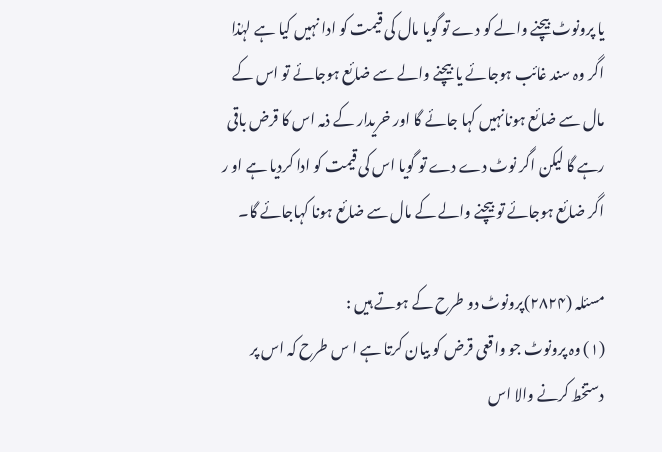یا پرونوٹ بیچنے والے کو دے تو گویا مال کی قیمت کو ادا نہیں کیا ہے لہٰذا اگر وہ سند غائب ہوجائے یا بیچنے والے سے ضائع ہوجائے تو اس کے مال سے ضائع ہونانہیں کہا جائے گا اور خریدار کے ذمہ اس کا قرض باقی رہے گا لیکن اگر نوٹ دے دے تو گویا اس کی قیمت کو ادا کردیا ہے او ر اگر ضائع ہوجائے تو بیچنے والے کے مال سے ضائع ہونا کہاجائے گا۔

مسئلہ (۲۸۲۴)پرونوٹ دو طرح کے ہوتے ہیں :
(۱) وہ پرونوٹ جو واقعی قرض کو بیان کرتا ہے ا س طرح کہ اس پر دستخط کرنے والا اس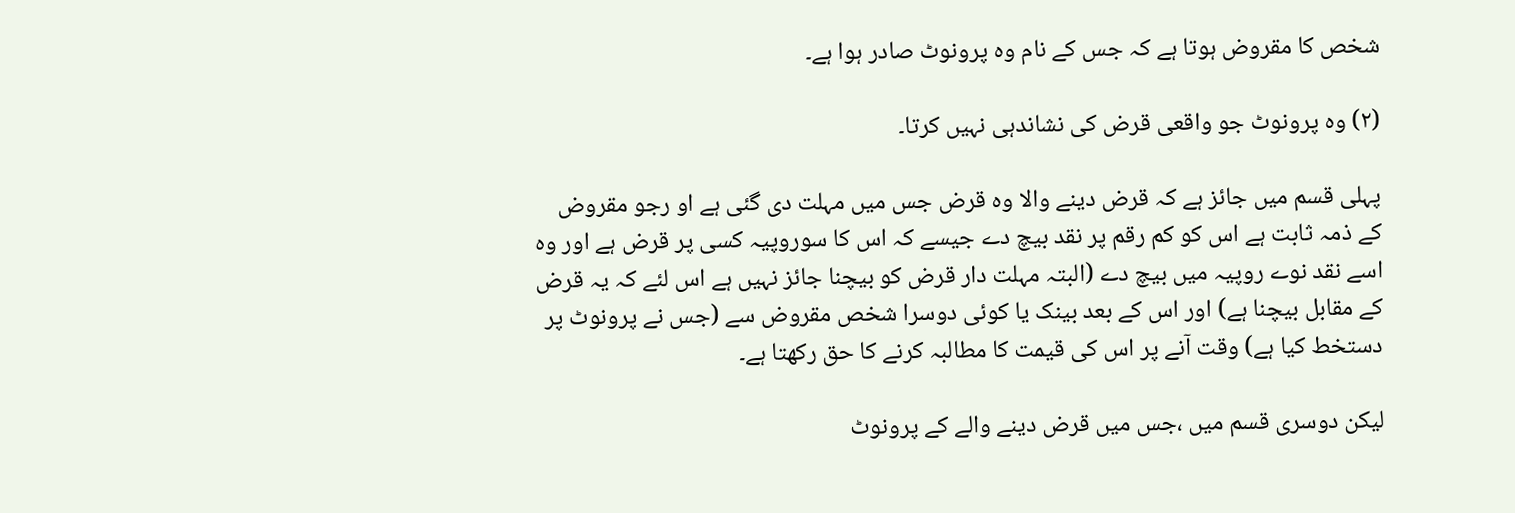شخص کا مقروض ہوتا ہے کہ جس کے نام وہ پرونوٹ صادر ہوا ہے۔

(۲) وہ پرونوٹ جو واقعی قرض کی نشاندہی نہیں کرتا۔

پہلی قسم میں جائز ہے کہ قرض دینے والا وہ قرض جس میں مہلت دی گئی ہے او رجو مقروض کے ذمہ ثابت ہے اس کو کم رقم پر نقد بیچ دے جیسے کہ اس کا سوروپیہ کسی پر قرض ہے اور وہ اسے نقد نوے روپیہ میں بیچ دے (البتہ مہلت دار قرض کو بیچنا جائز نہیں ہے اس لئے کہ یہ قرض کے مقابل بیچنا ہے) اور اس کے بعد بینک یا کوئی دوسرا شخص مقروض سے (جس نے پرونوٹ پر دستخط کیا ہے) وقت آنے پر اس کی قیمت کا مطالبہ کرنے کا حق رکھتا ہے۔

لیکن دوسری قسم میں ،جس میں قرض دینے والے کے پرونوٹ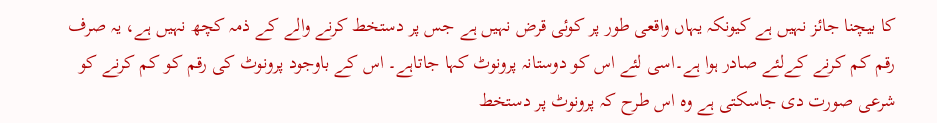کا بیچنا جائز نہیں ہے کیونکہ یہاں واقعی طور پر کوئی قرض نہیں ہے جس پر دستخط کرنے والے کے ذمہ کچھ نہیں ہے، یہ صرف رقم کم کرنے کےلئے صادر ہوا ہے۔اسی لئے اس کو دوستانہ پرونوٹ کہا جاتاہے۔ اس کے باوجود پرونوٹ کی رقم کو کم کرنے کو شرعی صورت دی جاسکتی ہے وہ اس طرح کہ پرونوٹ پر دستخط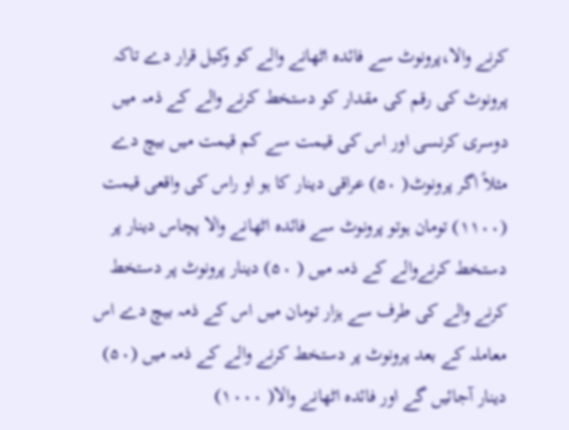کرنے والا،پرونوٹ سے فائدہ اٹھانے والے کو وکیل قرار دے تاکہ پرونوٹ کی رقم کی مقدار کو دستخط کرنے والے کے ذمہ میں دوسری کرنسی اور اس کی قیمت سے کم قیمت میں بیچ دے مثلاً اگر پرونوٹ( ۵۰) عراقی دینار کا ہو او راس کی واقعی قیمت (۱۱۰۰) تومان ہوتو پرونوٹ سے فائدہ اٹھانے والا پچاس دینار پر دستخط کرنےوالے کے ذمہ میں ( ۵۰) دینار پرونوٹ پر دستخط کرنے والے کی طرف سے ہزار تومان میں اس کے ذمہ بیچ دے اس معاملہ کے بعد پرونوٹ پر دستخط کرنے والے کے ذمہ میں (۵۰) دینار آجائیں گے اور فائدہ اٹھانے والا( ۱۰۰۰)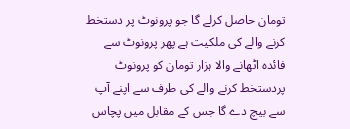تومان حاصل کرلے گا جو پرونوٹ پر دستخط کرنے والے کی ملکیت ہے پھر پرونوٹ سے فائدہ اٹھانے والا ہزار تومان کو پرونوٹ پردستخط کرنے والے کی طرف سے اپنے آپ سے بیچ دے گا جس کے مقابل میں پچاس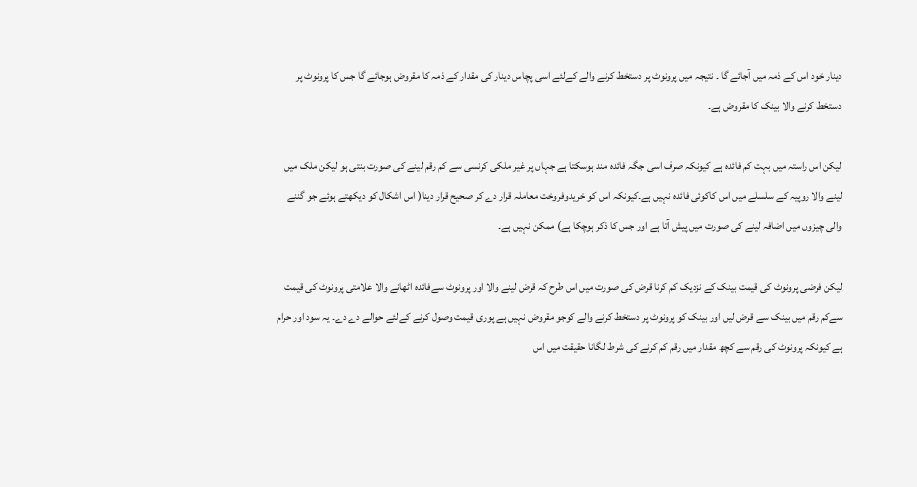دینار خود اس کے ذمہ میں آجائے گا ۔ نتیجہ میں پرونوٹ پر دستخط کرنے والے کےلئے اسی پچاس دینار کی مقدار کے ذمہ کا مقروض ہوجائے گا جس کا پرونوٹ پر دستخط کرنے والا بینک کا مقروض ہے۔

لیکن اس راستہ میں بہت کم فائدہ ہے کیونکہ صرف اسی جگہ فائدہ مند ہوسکتا ہے جہاں پر غیر ملکی کرنسی سے کم رقم لینے کی صورت بنتی ہو لیکن ملک میں لینے والا روپیہ کے سلسلے میں اس کاکوئی فائدہ نہیں ہے۔کیونکہ اس کو خریدوفروخت معاملہ قرار دے کر صحیح قرار دینا( اس اشکال کو دیکھتے ہوئے جو گننے والی چیزوں میں اضافہ لینے کی صورت میں پیش آتا ہے اور جس کا ذکر ہوچکا ہے) ممکن نہیں ہے۔

لیکن فرضی پرونوٹ کی قیمت بینک کے نزدیک کم کرنا قرض کی صورت میں اس طرح کہ قرض لینے والا اور پرونوٹ سےفائدہ اٹھانے والا علامتی پرونوٹ کی قیمت سےکم رقم میں بینک سے قرض لیں اور بینک کو پرونوٹ پر دستخط کرنے والے کوجو مقروض نہیں ہے پوری قیمت وصول کرنے کےلئے حوالے دے دے۔ یہ سود اور حرام ہے کیونکہ پرونوٹ کی رقم سے کچھ مقدار میں رقم کم کرنے کی شرط لگانا حقیقت میں اس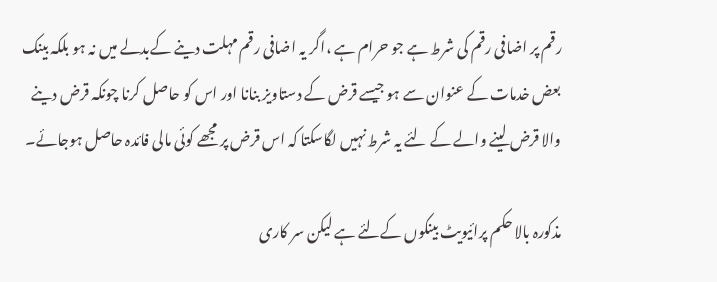رقم پر اضافی رقم کی شرط ہے جو حرام ہے ،اگر یہ اضافی رقم مہلت دینے کےبدلے میں نہ ہو بلکہ بینک بعض خدمات کے عنوان سے ہو جیسے قرض کے دستاویز بنانا اور اس کو حاصل کرنا چونکہ قرض دینے والا قرض لینے والے کے لئے یہ شرط نہیں لگاسکتا کہ اس قرض پر مجھے کوئی مالی فائدہ حاصل ہوجائے۔

مذکورہ بالا حکم پرائیویٹ بینکوں کےلئے ہے لیکن سر کاری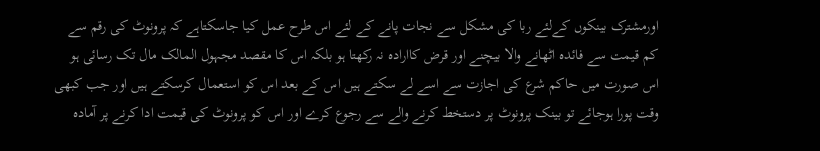اورمشترک بینکوں کےلئے ربا کی مشکل سے نجات پانے کے لئے اس طرح عمل کیا جاسکتاہے کہ پرونوٹ کی رقم سے کم قیمت سے فائدہ اٹھانے والا بیچنے اور قرض کاارادہ نہ رکھتا ہو بلکہ اس کا مقصد مجہول المالک مال تک رسائی ہو اس صورت میں حاکم شرع کی اجازت سے اسے لے سکتے ہیں اس کے بعد اس کو استعمال کرسکتے ہیں اور جب کبھی وقت پورا ہوجائے تو بینک پرونوٹ پر دستخط کرنے والے سے رجوع کرے اور اس کو پرونوٹ کی قیمت ادا کرنے پر آمادہ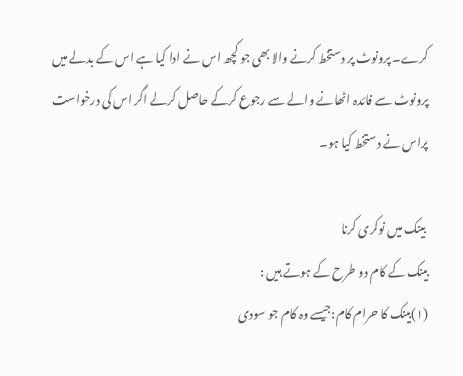کرے۔ پرونوٹ پر دستخط کرنے والا بھی جو کچھ اس نے ادا کیا ہے اس کے بدلے میں پرونوٹ سے فائدہ اٹھانے والے سے رجوع کرکے حاصل کرلے اگر اس کی درخواست پراس نے دستخط کیا ہو۔

 بینک میں نوکری کرنا
بینک کے کام دو طرح کے ہوتے ہیں :
(۱)بینک کا حرام کام:جیسے وہ کام جو سودی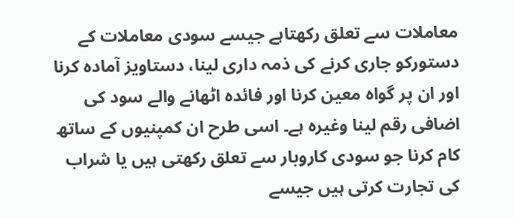معاملات سے تعلق رکھتاہے جیسے سودی معاملات کے دستورکو جاری کرنے کی ذمہ داری لینا، دستاویز آمادہ کرنا اور ان پر گواہ معین کرنا اور فائدہ اٹھانے والے سود کی اضافی رقم لینا وغیرہ ہے۔ اسی طرح ان کمپنیوں کے ساتھ کام کرنا جو سودی کاروبار سے تعلق رکھتی ہیں یا شراب کی تجارت کرتی ہیں جیسے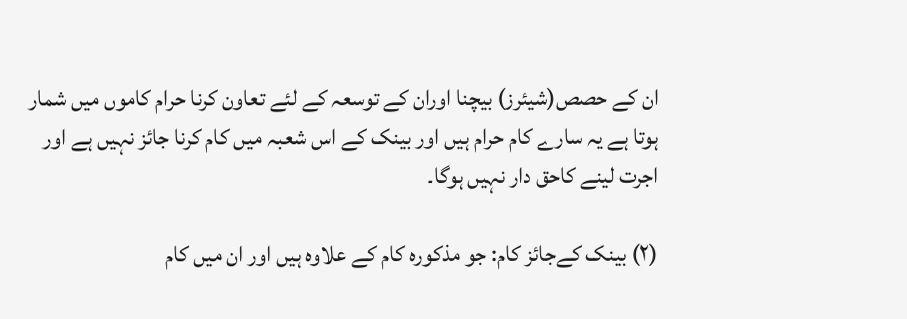ان کے حصص(شیئرز) بیچنا اوران کے توسعہ کے لئے تعاون کرنا حرام کاموں میں شمار ہوتا ہے یہ سارے کام حرام ہیں اور بینک کے اس شعبہ میں کام کرنا جائز نہیں ہے اور اجرت لینے کاحق دار نہیں ہوگا۔

(۲) بینک کےجائز کام: جو مذکورہ کام کے علاوہ ہیں اور ان میں کام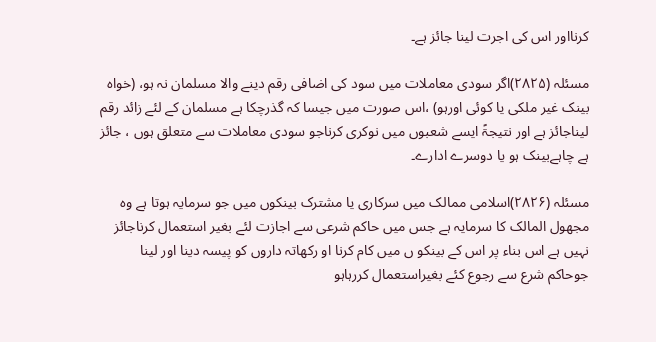کرنااور اس کی اجرت لینا جائز ہے۔

مسئلہ (۲۸۲۵)اگر سودی معاملات میں سود کی اضافی رقم دینے والا مسلمان نہ ہو، (خواہ بینک غیر ملکی یا کوئی اورہو) ،اس صورت میں جیسا کہ گذرچکا ہے مسلمان کے لئے زائد رقم لیناجائز ہے اور نتیجۃً ایسے شعبوں میں نوکری کرناجو سودی معاملات سے متعلق ہوں ، جائز ہے چاہےبینک ہو یا دوسرے ادارے۔

مسئلہ (۲۸۲۶)اسلامی ممالک میں سرکاری یا مشترک بینکوں میں جو سرمایہ ہوتا ہے وہ مجھول المالک کا سرمایہ ہے جس میں حاکم شرعی سے اجازت لئے بغیر استعمال کرناجائز نہیں ہے اس بناء پر اس کے بینکو ں میں کام کرنا او رکھاتہ داروں کو پیسہ دینا اور لینا جوحاکم شرع سے رجوع کئے بغیراستعمال کررہاہو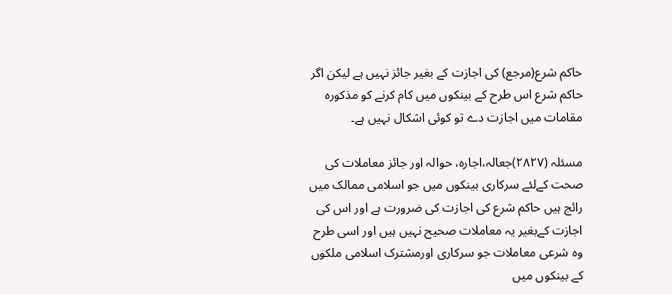حاکم شرع(مرجع) کی اجازت کے بغیر جائز نہیں ہے لیکن اگر حاکم شرع اس طرح کے بینکوں میں کام کرنے کو مذکورہ مقامات میں اجازت دے تو کوئی اشکال نہیں ہے۔

مسئلہ (۲۸۲۷)جعالہ،اجارہ، حوالہ اور جائز معاملات کی صحت کےلئے سرکاری بینکوں میں جو اسلامی ممالک میں رائج ہیں حاکم شرع کی اجازت کی ضرورت ہے اور اس کی اجازت کےبغیر یہ معاملات صحیح نہیں ہیں اور اسی طرح وہ شرعی معاملات جو سرکاری اورمشترک اسلامی ملکوں کے بینکوں میں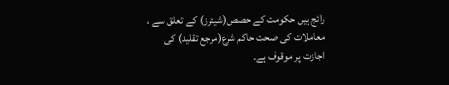رائج ہیں حکومت کے حصص(شیئرز) کے تعلق سے ، معاملات کی صحت حاکم شرع(مرجع تقلید) کی اجازت پر موقوف ہے۔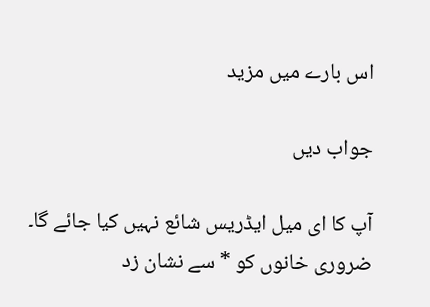اس بارے میں مزید

جواب دیں

آپ کا ای میل ایڈریس شائع نہیں کیا جائے گا۔ ضروری خانوں کو * سے نشان زد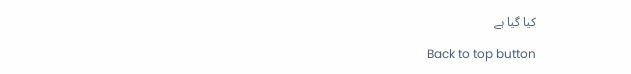کیا گیا ہے

Back to top button